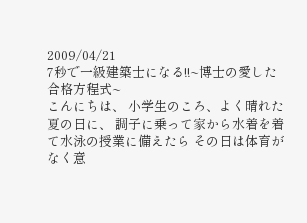2009/04/21
7秒で一級建築士になる!!~博士の愛した合格方程式~
こんにちは、 小学生のころ、よく晴れた夏の日に、 調子に乗って家から水着を着て水泳の授業に備えたら その日は体育がなく意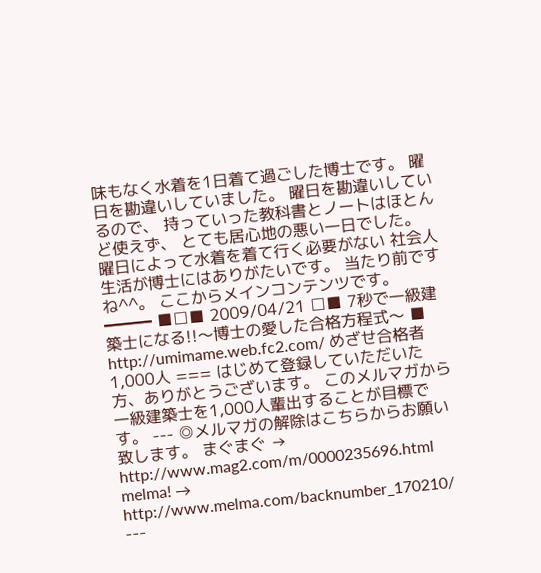味もなく水着を1日着て過ごした博士です。 曜日を勘違いしていました。 曜日を勘違いしているので、 持っていった教科書とノートはほとんど使えず、 とても居心地の悪い一日でした。 曜日によって水着を着て行く必要がない 社会人生活が博士にはありがたいです。 当たり前ですね^^。 ここからメインコンテンツです。 ━━━ ■□■ 2009/04/21 □■ 7秒で一級建築士になる!!〜博士の愛した合格方程式〜 ■ http://umimame.web.fc2.com/ めざせ合格者1,000人 === はじめて登録していただいた方、ありがとうございます。 このメルマガから一級建築士を1,000人輩出することが目標です。 --- ◎メルマガの解除はこちらからお願い致します。 まぐまぐ → http://www.mag2.com/m/0000235696.html melma! → http://www.melma.com/backnumber_170210/ ---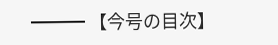━━━ 【今号の目次】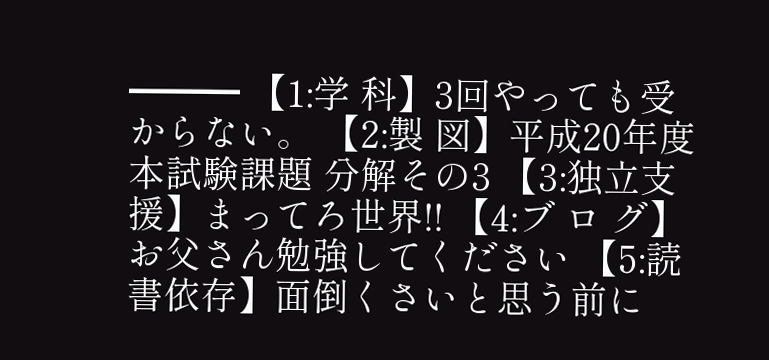━━━ 【1:学 科】3回やっても受からない。 【2:製 図】平成20年度本試験課題 分解その3 【3:独立支援】まってろ世界!! 【4:ブ ロ グ】お父さん勉強してください 【5:読書依存】面倒くさいと思う前に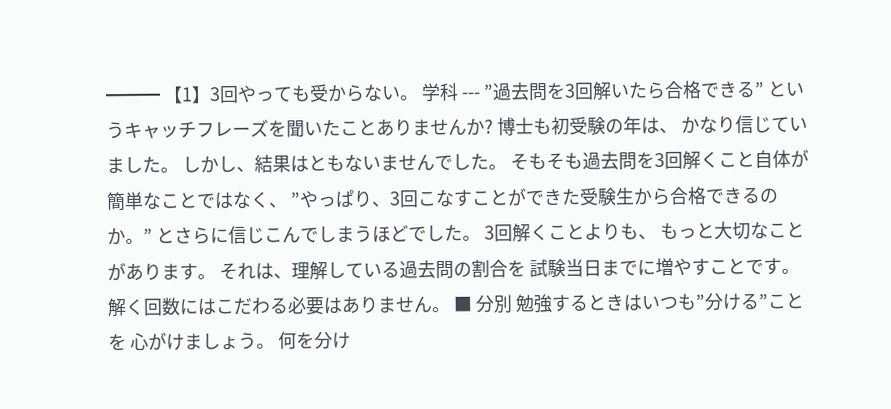━━━ 【1】3回やっても受からない。 学科 --- ”過去問を3回解いたら合格できる” というキャッチフレーズを聞いたことありませんか? 博士も初受験の年は、 かなり信じていました。 しかし、結果はともないませんでした。 そもそも過去問を3回解くこと自体が簡単なことではなく、 ”やっぱり、3回こなすことができた受験生から合格できるのか。” とさらに信じこんでしまうほどでした。 3回解くことよりも、 もっと大切なことがあります。 それは、理解している過去問の割合を 試験当日までに増やすことです。 解く回数にはこだわる必要はありません。 ■ 分別 勉強するときはいつも”分ける”ことを 心がけましょう。 何を分け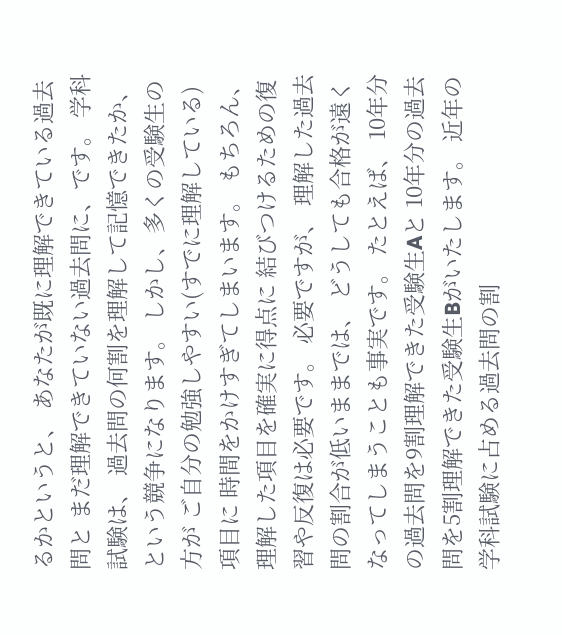るかというと、 あなたが既に理解できている過去問と まだ理解できていない過去問に、です。 学科試験は、 過去問の何割を理解して記憶できたか、 という競争になります。 しかし、多くの受験生の方が ご自分の勉強しやすい(すでに理解している)項目に 時間をかけすぎてしまいます。 もちろん、理解した項目を確実に得点に 結びつけるための復習や反復は必要です。 必要ですが、 理解した過去問の割合が低いままでは、 どうしても合格が遠くなってしまうことも事実です。 たとえば、 10年分の過去問を9割理解できた受験生Aと 10年分の過去問を5割理解できた受験生Bがいたします。 近年の学科試験に占める過去問の割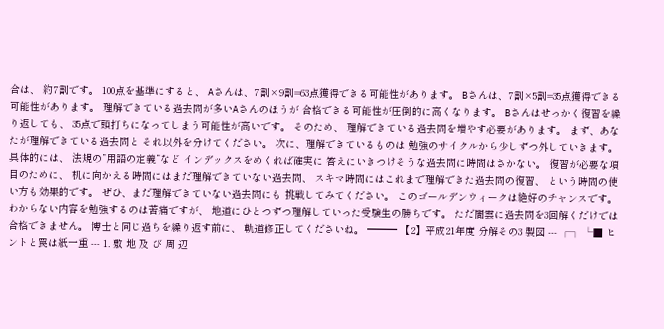合は、 約7割です。 100点を基準にすると、 Aさんは、7割×9割=63点獲得できる可能性があります。 Bさんは、7割×5割=35点獲得できる可能性があります。 理解できている過去問が多いAさんのほうが 合格できる可能性が圧倒的に高くなります。 Bさんはせっかく復習を繰り返しても、 35点で頭打ちになってしまう可能性が高いです。 そのため、 理解できている過去問を増やす必要があります。 まず、あなたが理解できている過去問と それ以外を分けてください。 次に、理解できているものは 勉強のサイクルから少しずつ外していきます。 具体的には、 法規の”用語の定義”など インデックスをめくれば確実に 答えにいきつけそうな過去問に時間はさかない。 復習が必要な項目のために、 机に向かえる時間にはまだ理解できていない過去問、 スキマ時間にはこれまで理解できた過去問の復習、 という時間の使い方も効果的です。 ぜひ、まだ理解できていない過去問にも 挑戦してみてください。 このゴールデンウィークは絶好のチャンスです。 わからない内容を勉強するのは苦痛ですが、 地道にひとつずつ理解していった受験生の勝ちです。 ただ闇雲に過去問を3回解くだけでは合格できません。 博士と同じ過ちを繰り返す前に、 軌道修正してくださいね。 ━━━ 【2】平成21年度 分解その3 製図 --- ┌┐ └■ ヒントと罠は紙一重 --- 1. 敷 地 及 び 周 辺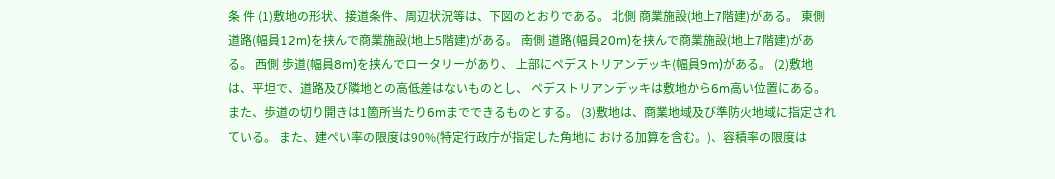条 件 (1)敷地の形状、接道条件、周辺状況等は、下図のとおりである。 北側 商業施設(地上7階建)がある。 東側 道路(幅員12m)を挟んで商業施設(地上5階建)がある。 南側 道路(幅員20m)を挟んで商業施設(地上7階建)がある。 西側 歩道(幅員8m)を挟んでロータリーがあり、 上部にペデストリアンデッキ(幅員9m)がある。 (2)敷地は、平坦で、道路及び隣地との高低差はないものとし、 ペデストリアンデッキは敷地から6m高い位置にある。 また、歩道の切り開きは1箇所当たり6mまでできるものとする。 (3)敷地は、商業地域及び準防火地域に指定されている。 また、建ぺい率の限度は90%(特定行政庁が指定した角地に おける加算を含む。)、容積率の限度は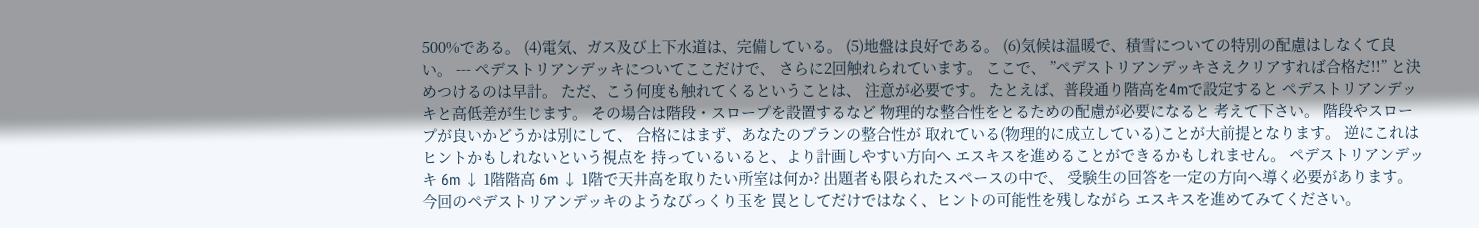500%である。 (4)電気、ガス及び上下水道は、完備している。 (5)地盤は良好である。 (6)気候は温暖で、積雪についての特別の配慮はしなくて良い。 --- ぺデストリアンデッキについてここだけで、 さらに2回触れられています。 ここで、 ”ぺデストリアンデッキさえクリアすれば合格だ!!” と決めつけるのは早計。 ただ、こう何度も触れてくるということは、 注意が必要です。 たとえば、普段通り階高を4mで設定すると ぺデストリアンデッキと高低差が生じます。 その場合は階段・スロープを設置するなど 物理的な整合性をとるための配慮が必要になると 考えて下さい。 階段やスロープが良いかどうかは別にして、 合格にはまず、あなたのプランの整合性が 取れている(物理的に成立している)ことが大前提となります。 逆にこれはヒントかもしれないという視点を 持っているいると、より計画しやすい方向へ エスキスを進めることができるかもしれません。 ペデストリアンデッキ 6m ↓ 1階階高 6m ↓ 1階で天井高を取りたい所室は何か? 出題者も限られたスペースの中で、 受験生の回答を一定の方向へ導く必要があります。 今回のペデストリアンデッキのようなびっくり玉を 罠としてだけではなく、ヒントの可能性を残しながら エスキスを進めてみてください。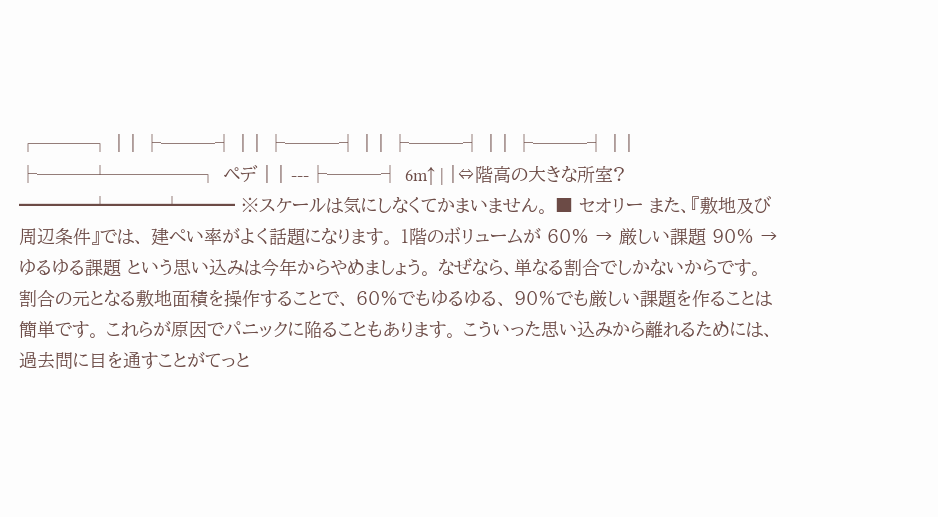┌───┐ | | ├───┤ | | ├───┤ | | ├───┤ | | ├───┤ | | ├───┴─────┐ ペデ | | ---├───┤ 6m↑ | |⇔階高の大きな所室? ━━━━┷━━━┷━━━ ※スケールは気にしなくてかまいません。 ■ セオリー また、『敷地及び周辺条件』では、 建ぺい率がよく話題になります。 1階のボリュームが 60% → 厳しい課題 90% → ゆるゆる課題 という思い込みは今年からやめましょう。 なぜなら、単なる割合でしかないからです。 割合の元となる敷地面積を操作することで、 60%でもゆるゆる、 90%でも厳しい課題を作ることは簡単です。 これらが原因でパニックに陥ることもあります。 こういった思い込みから離れるためには、 過去問に目を通すことがてっと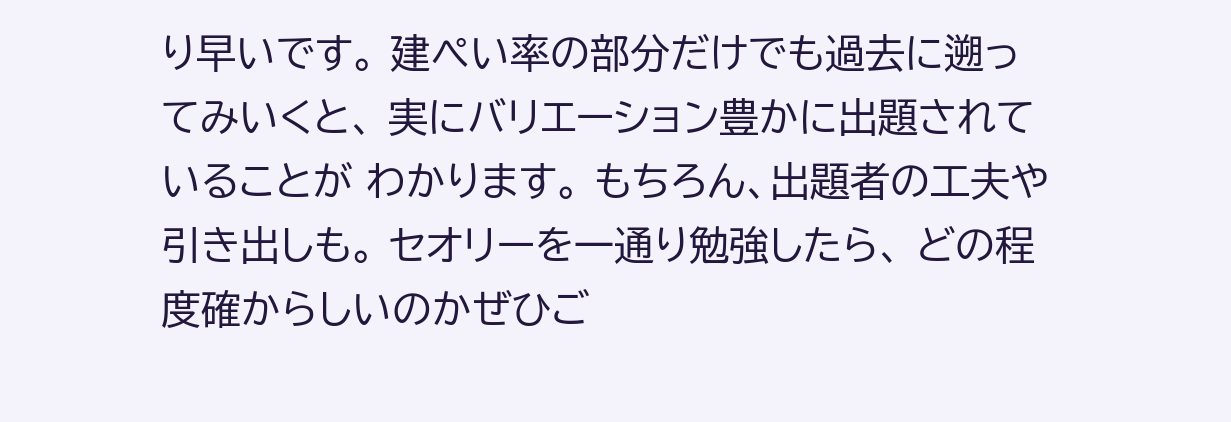り早いです。 建ぺい率の部分だけでも過去に遡ってみいくと、 実にバリエーション豊かに出題されていることが わかります。 もちろん、出題者の工夫や引き出しも。 セオリーを一通り勉強したら、 どの程度確からしいのかぜひご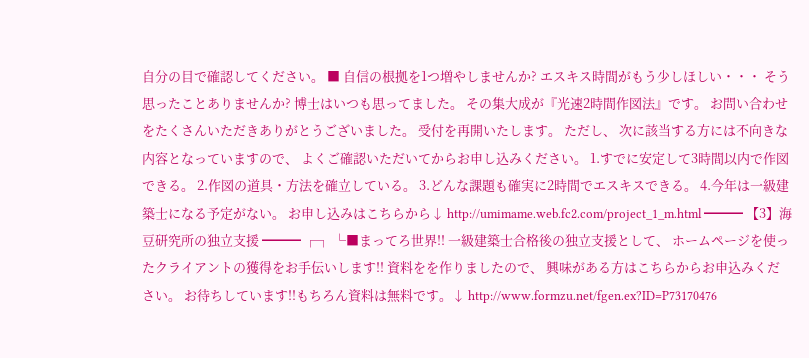自分の目で確認してください。 ■ 自信の根拠を1つ増やしませんか? エスキス時間がもう少しほしい・・・ そう思ったことありませんか? 博士はいつも思ってました。 その集大成が『光速2時間作図法』です。 お問い合わせをたくさんいただきありがとうございました。 受付を再開いたします。 ただし、 次に該当する方には不向きな内容となっていますので、 よくご確認いただいてからお申し込みください。 1.すでに安定して3時間以内で作図できる。 2.作図の道具・方法を確立している。 3.どんな課題も確実に2時間でエスキスできる。 4.今年は一級建築士になる予定がない。 お申し込みはこちらから↓ http://umimame.web.fc2.com/project_1_m.html ━━━ 【3】海豆研究所の独立支援 ━━━ ┌┐ └■まってろ世界!! 一級建築士合格後の独立支援として、 ホームページを使ったクライアントの獲得をお手伝いします!! 資料をを作りましたので、 興味がある方はこちらからお申込みください。 お待ちしています!!もちろん資料は無料です。↓ http://www.formzu.net/fgen.ex?ID=P73170476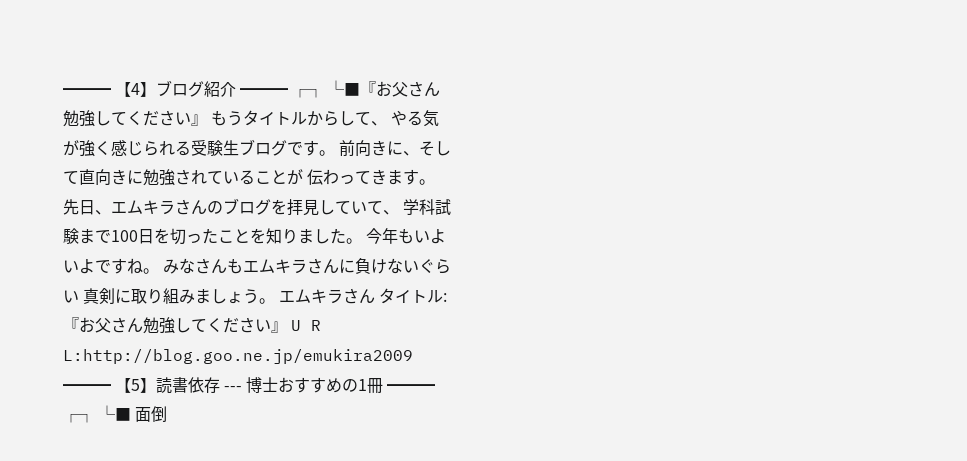━━━ 【4】ブログ紹介 ━━━ ┌┐ └■『お父さん勉強してください』 もうタイトルからして、 やる気が強く感じられる受験生ブログです。 前向きに、そして直向きに勉強されていることが 伝わってきます。 先日、エムキラさんのブログを拝見していて、 学科試験まで100日を切ったことを知りました。 今年もいよいよですね。 みなさんもエムキラさんに負けないぐらい 真剣に取り組みましょう。 エムキラさん タイトル:『お父さん勉強してください』 U R L:http://blog.goo.ne.jp/emukira2009 ━━━ 【5】読書依存 --- 博士おすすめの1冊 ━━━ ┌┐ └■ 面倒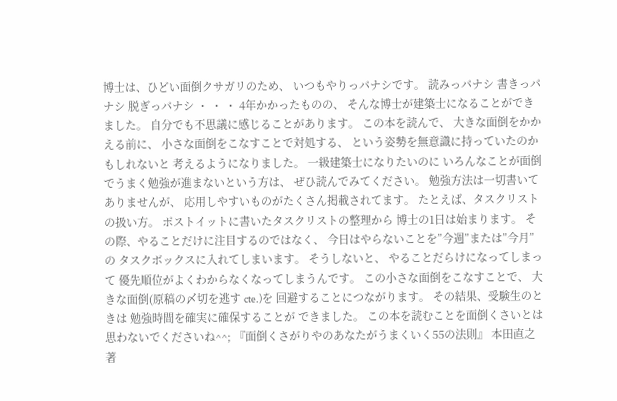博士は、ひどい面倒クサガリのため、 いつもやりっパナシです。 読みっパナシ 書きっパナシ 脱ぎっパナシ ・ ・ ・ 4年かかったものの、 そんな博士が建築士になることができました。 自分でも不思議に感じることがあります。 この本を読んで、 大きな面倒をかかえる前に、 小さな面倒をこなすことで対処する、 という姿勢を無意識に持っていたのかもしれないと 考えるようになりました。 一級建築士になりたいのに いろんなことが面倒でうまく勉強が進まないという方は、 ぜひ読んでみてください。 勉強方法は一切書いてありませんが、 応用しやすいものがたくさん掲載されてます。 たとえば、タスクリストの扱い方。 ポストイットに書いたタスクリストの整理から 博士の1日は始まります。 その際、やることだけに注目するのではなく、 今日はやらないことを”今週”または”今月”の タスクボックスに入れてしまいます。 そうしないと、 やることだらけになってしまって 優先順位がよくわからなくなってしまうんです。 この小さな面倒をこなすことで、 大きな面倒(原稿の〆切を逃す cte.)を 回避することにつながります。 その結果、受験生のときは 勉強時間を確実に確保することが できました。 この本を読むことを面倒くさいとは 思わないでくださいね^^; 『面倒くさがりやのあなたがうまくいく55の法則』 本田直之 著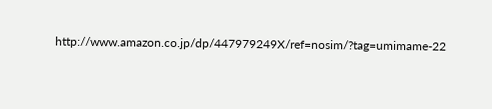http://www.amazon.co.jp/dp/447979249X/ref=nosim/?tag=umimame-22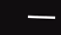━━━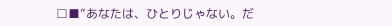□■”あなたは、ひとりじゃない。だ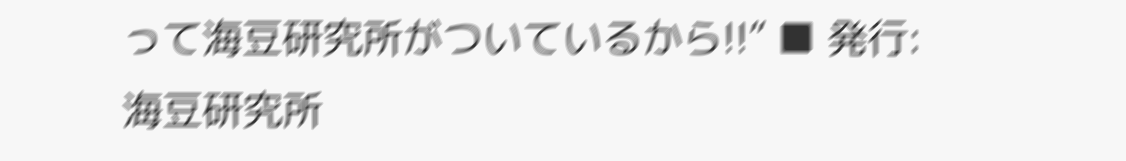って海豆研究所がついているから!!” ■ 発行:海豆研究所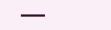━━━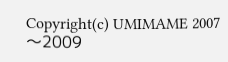Copyright(c) UMIMAME 2007〜2009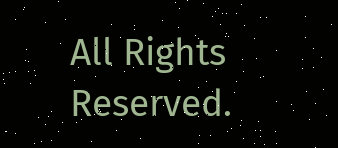All Rights Reserved.